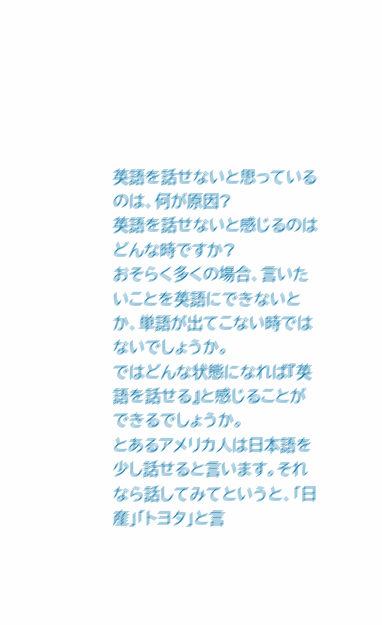英語を話せないと思っているのは、何が原因?
英語を話せないと感じるのはどんな時ですか?
おそらく多くの場合、言いたいことを英語にできないとか、単語が出てこない時ではないでしょうか。
ではどんな状態になれば『英語を話せる』と感じることができるでしょうか。
とあるアメリカ人は日本語を少し話せると言います。それなら話してみてというと、「日産」「トヨタ」と言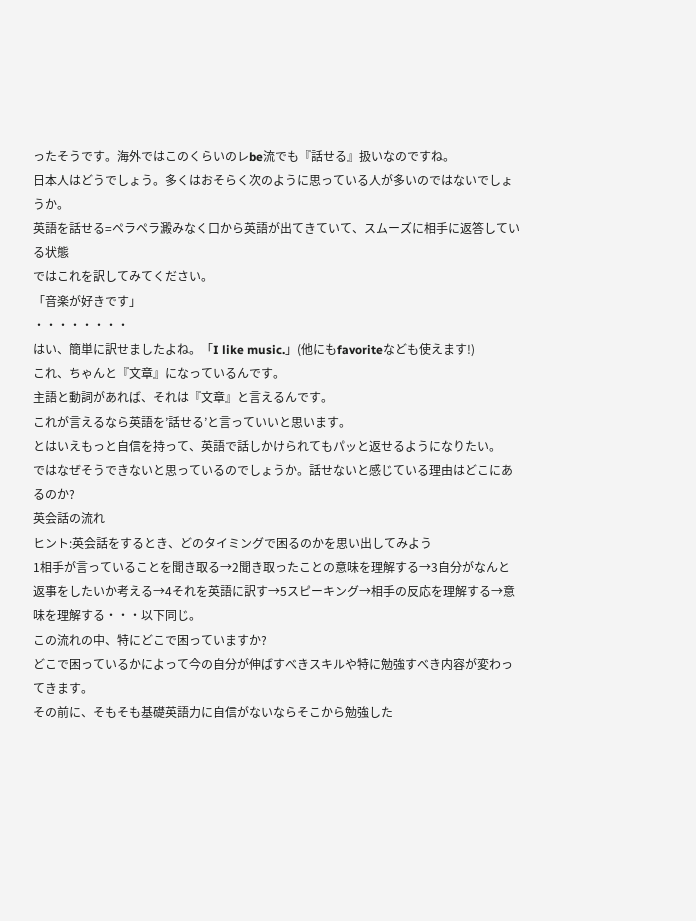ったそうです。海外ではこのくらいのレbe流でも『話せる』扱いなのですね。
日本人はどうでしょう。多くはおそらく次のように思っている人が多いのではないでしょうか。
英語を話せる=ペラペラ澱みなく口から英語が出てきていて、スムーズに相手に返答している状態
ではこれを訳してみてください。
「音楽が好きです」
・・・・・・・・
はい、簡単に訳せましたよね。「I like music.」(他にもfavoriteなども使えます!)
これ、ちゃんと『文章』になっているんです。
主語と動詞があれば、それは『文章』と言えるんです。
これが言えるなら英語を’話せる’と言っていいと思います。
とはいえもっと自信を持って、英語で話しかけられてもパッと返せるようになりたい。
ではなぜそうできないと思っているのでしょうか。話せないと感じている理由はどこにあるのか?
英会話の流れ
ヒント:英会話をするとき、どのタイミングで困るのかを思い出してみよう
1相手が言っていることを聞き取る→2聞き取ったことの意味を理解する→3自分がなんと返事をしたいか考える→4それを英語に訳す→5スピーキング→相手の反応を理解する→意味を理解する・・・以下同じ。
この流れの中、特にどこで困っていますか?
どこで困っているかによって今の自分が伸ばすべきスキルや特に勉強すべき内容が変わってきます。
その前に、そもそも基礎英語力に自信がないならそこから勉強した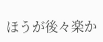ほうが後々楽か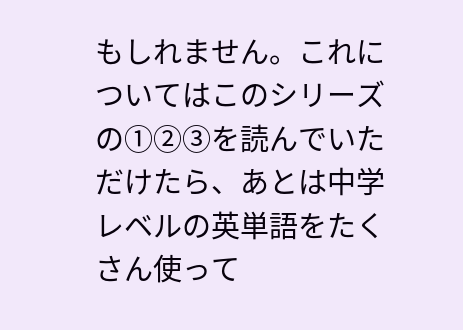もしれません。これについてはこのシリーズの①②③を読んでいただけたら、あとは中学レベルの英単語をたくさん使って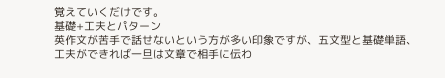覚えていくだけです。
基礎+工夫とパターン
英作文が苦手で話せないという方が多い印象ですが、五文型と基礎単語、工夫ができれば一旦は文章で相手に伝わ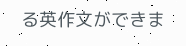る英作文ができま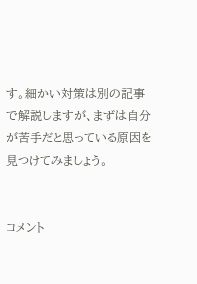す。細かい対策は別の記事で解説しますが、まずは自分が苦手だと思っている原因を見つけてみましょう。


コメント